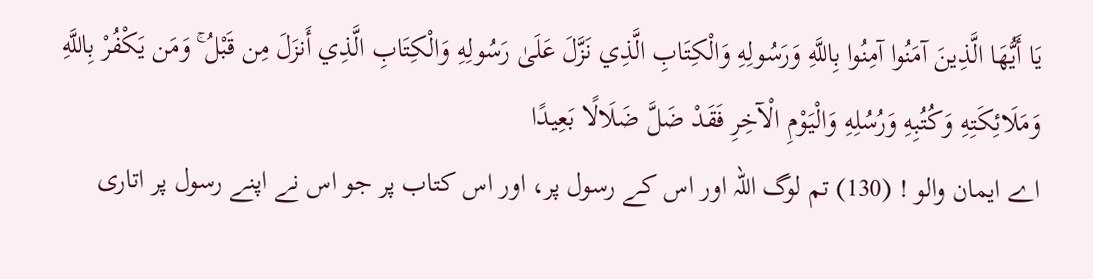يَا أَيُّهَا الَّذِينَ آمَنُوا آمِنُوا بِاللَّهِ وَرَسُولِهِ وَالْكِتَابِ الَّذِي نَزَّلَ عَلَىٰ رَسُولِهِ وَالْكِتَابِ الَّذِي أَنزَلَ مِن قَبْلُ ۚ وَمَن يَكْفُرْ بِاللَّهِ وَمَلَائِكَتِهِ وَكُتُبِهِ وَرُسُلِهِ وَالْيَوْمِ الْآخِرِ فَقَدْ ضَلَّ ضَلَالًا بَعِيدًا
اے ایمان والو ! (130) تم لوگ اللہ اور اس کے رسول پر، اور اس کتاب پر جو اس نے اپنے رسول پر اتاری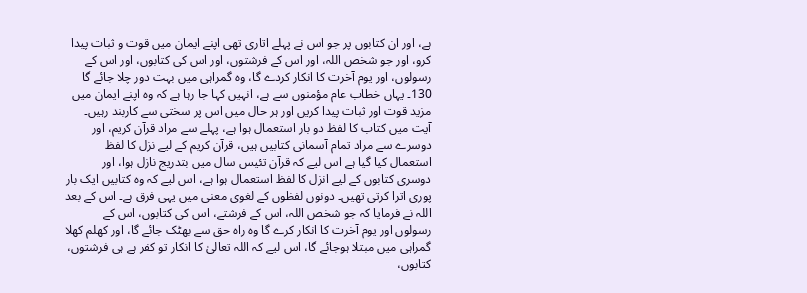ہے، اور ان کتابوں پر جو اس نے پہلے اتاری تھی اپنے ایمان میں قوت و ثبات پیدا کرو، اور جو شخص اللہ، اور اس کے فرشتوں، اور اس کی کتابوں، اور اس کے رسولوں، اور یوم آخرت کا انکار کردے گا، وہ گمراہی میں بہت دور چلا جائے گا
130۔ یہاں خطاب عام مؤمنوں سے ہے، انہیں کہا جا رہا ہے کہ وہ اپنے ایمان میں مزید قوت اور ثبات پیدا کریں اور ہر حال میں اس پر سختی سے کاربند رہیں۔ آیت میں کتاب کا لفظ دو بار استعمال ہوا ہے، پہلے سے مراد قرآن کریم، اور دوسرے سے مراد تمام آسمانی کتابیں ہیں، قرآن کریم کے لیے نزل کا لفظ استعمال کیا گیا ہے اس لیے کہ قرآن تئیس سال میں بتدریج نازل ہوا، اور دوسری کتابوں کے لیے انزل کا لفظ استعمال ہوا ہے، اس لیے کہ وہ کتابیں ایک بار پوری اترا کرتی تھیں۔ دونوں لفظوں کے لغوی معنی میں یہی فرق ہے۔ اس کے بعد اللہ نے فرمایا کہ جو شخص اللہ، اس کے فرشتے، اس کی کتابوں، اس کے رسولوں اور یوم آخرت کا انکار کرے گا وہ راہ حق سے بھٹک جائے گا، اور کھلم کھلا گمراہی میں مبتلا ہوجائے گا، اس لیے کہ اللہ تعالیٰ کا انکار تو کفر ہے ہی فرشتوں، کتابوں،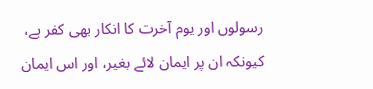رسولوں اور یوم آخرت کا انکار بھی کفر ہے، کیونکہ ان پر ایمان لائے بغیر، اور اس ایمان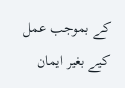کے بموجب عمل کیے بغیر ایمان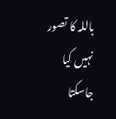باللہ کا تصور نہیں کیا جاسکتا